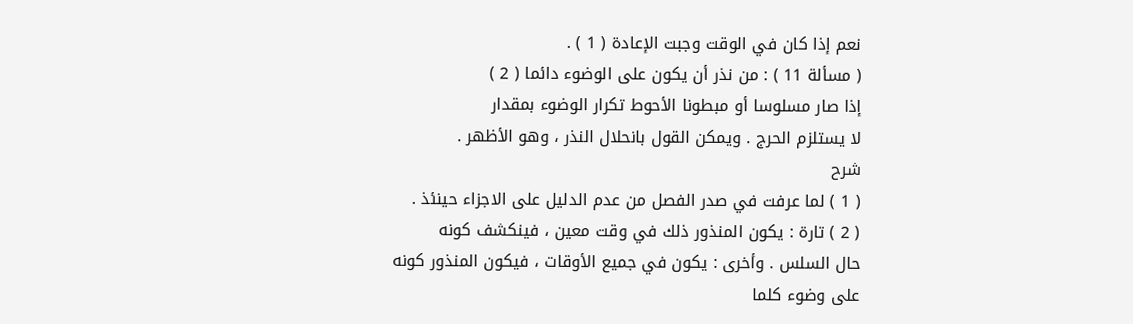نعم إذا كان في الوقت وجبت الإعادة ( 1 ) .
( مسألة 11 ) : من نذر أن يكون على الوضوء دائما ( 2 )
إذا صار مسلوسا أو مبطونا الأحوط تكرار الوضوء بمقدار
لا يستلزم الحرج . ويمكن القول بانحلال النذر ، وهو الأظهر .
شرح
( 1 ) لما عرفت في صدر الفصل من عدم الدليل على الاجزاء حينئذ .
( 2 ) تارة : يكون المنذور ذلك في وقت معين ، فينكشف كونه
حال السلس . وأخرى : يكون في جميع الأوقات ، فيكون المنذور كونه
على وضوء كلما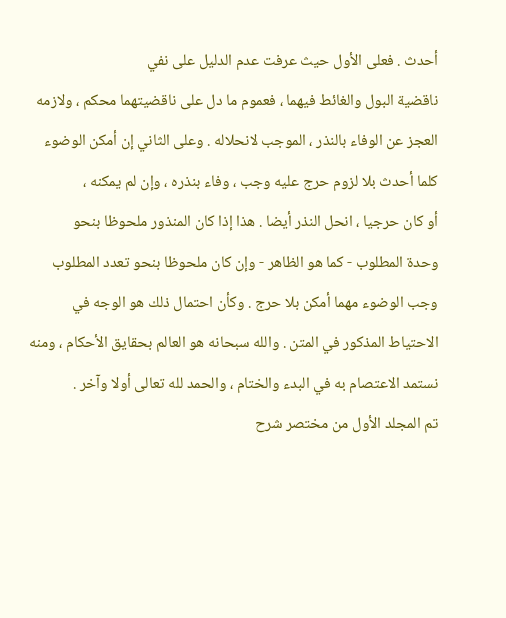أحدث . فعلى الأول حيث عرفت عدم الدليل على نفي
ناقضية البول والغائط فيهما ، فعموم ما دل على ناقضيتهما محكم ، ولازمه
العجز عن الوفاء بالنذر ، الموجب لانحلاله . وعلى الثاني إن أمكن الوضوء
كلما أحدث بلا لزوم حرج عليه وجب ، وفاء بنذره ، وإن لم يمكنه ،
أو كان حرجيا ، انحل النذر أيضا . هذا إذا كان المنذور ملحوظا بنحو
وحدة المطلوب - كما هو الظاهر - وإن كان ملحوظا بنحو تعدد المطلوب
وجب الوضوء مهما أمكن بلا حرج . وكأن احتمال ذلك هو الوجه في
الاحتياط المذكور في المتن . والله سبحانه هو العالم بحقايق الأحكام ، ومنه
نستمد الاعتصام به في البدء والختام ، والحمد لله تعالى أولا وآخر .
تم المجلد الأول من مختصر شرح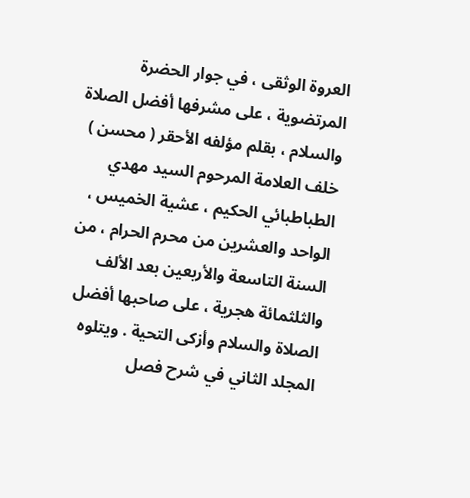العروة الوثقى ، في جوار الحضرة
المرتضوية ، على مشرفها أفضل الصلاة والسلام ، بقلم مؤلفه الأحقر ( محسن )
خلف العلامة المرحوم السيد مهدي الطباطبائي الحكيم ، عشية الخميس ،
الواحد والعشرين من محرم الحرام ، من السنة التاسعة والأربعين بعد الألف
والثلثمائة هجرية ، على صاحبها أفضل الصلاة والسلام وأزكى التحية . ويتلوه
المجلد الثاني في شرح فصل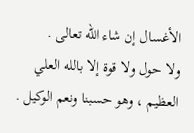الأغسال إن شاء الله تعالى .
ولا حول ولا قوة إلا بالله العلي العظيم ، وهو حسبنا ونعم الوكيل .